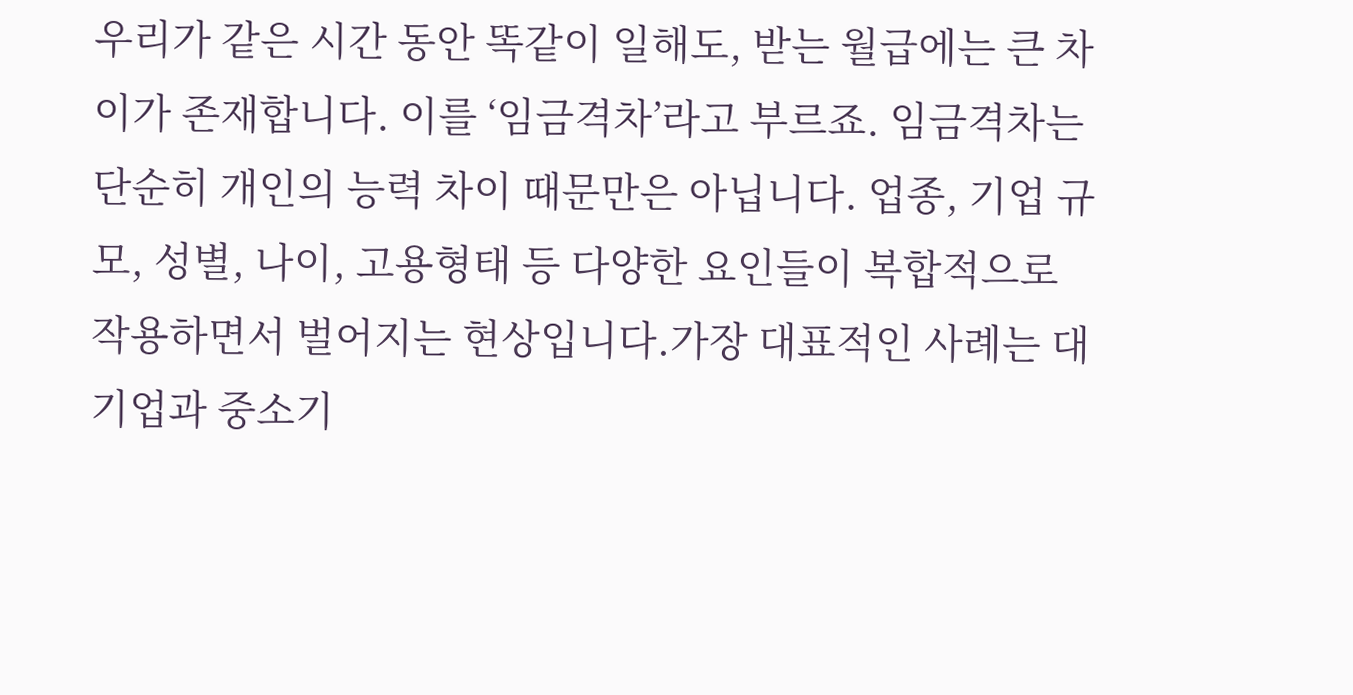우리가 같은 시간 동안 똑같이 일해도, 받는 월급에는 큰 차이가 존재합니다. 이를 ‘임금격차’라고 부르죠. 임금격차는 단순히 개인의 능력 차이 때문만은 아닙니다. 업종, 기업 규모, 성별, 나이, 고용형태 등 다양한 요인들이 복합적으로 작용하면서 벌어지는 현상입니다.가장 대표적인 사례는 대기업과 중소기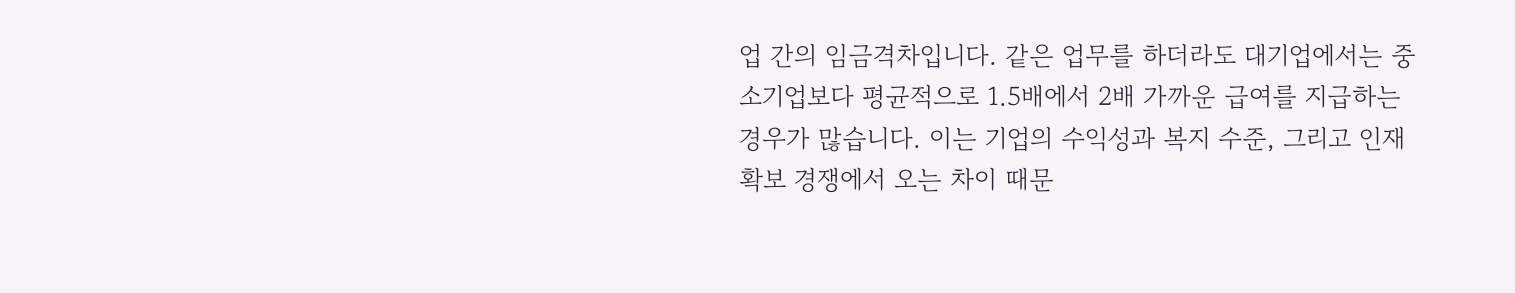업 간의 임금격차입니다. 같은 업무를 하더라도 대기업에서는 중소기업보다 평균적으로 1.5배에서 2배 가까운 급여를 지급하는 경우가 많습니다. 이는 기업의 수익성과 복지 수준, 그리고 인재 확보 경쟁에서 오는 차이 때문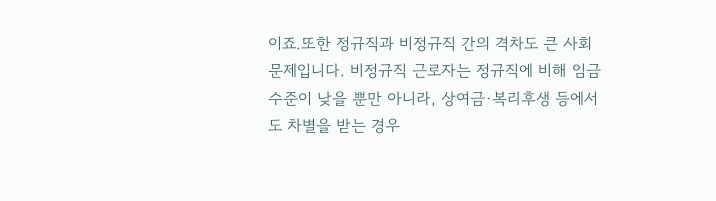이죠.또한 정규직과 비정규직 간의 격차도 큰 사회 문제입니다. 비정규직 근로자는 정규직에 비해 임금 수준이 낮을 뿐만 아니라, 상여금·복리후생 등에서도 차별을 받는 경우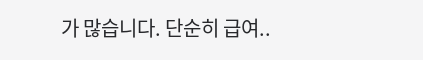가 많습니다. 단순히 급여..